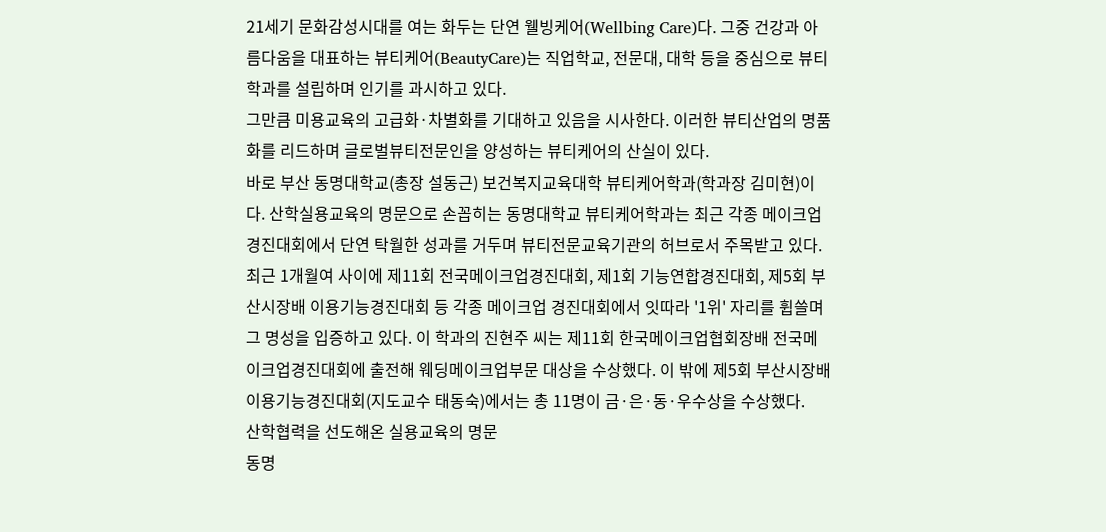21세기 문화감성시대를 여는 화두는 단연 웰빙케어(Wellbing Care)다. 그중 건강과 아름다움을 대표하는 뷰티케어(BeautyCare)는 직업학교, 전문대, 대학 등을 중심으로 뷰티학과를 설립하며 인기를 과시하고 있다.
그만큼 미용교육의 고급화·차별화를 기대하고 있음을 시사한다. 이러한 뷰티산업의 명품화를 리드하며 글로벌뷰티전문인을 양성하는 뷰티케어의 산실이 있다.
바로 부산 동명대학교(총장 설동근) 보건복지교육대학 뷰티케어학과(학과장 김미현)이다. 산학실용교육의 명문으로 손꼽히는 동명대학교 뷰티케어학과는 최근 각종 메이크업 경진대회에서 단연 탁월한 성과를 거두며 뷰티전문교육기관의 허브로서 주목받고 있다. 최근 1개월여 사이에 제11회 전국메이크업경진대회, 제1회 기능연합경진대회, 제5회 부산시장배 이용기능경진대회 등 각종 메이크업 경진대회에서 잇따라 '1위' 자리를 휩쓸며 그 명성을 입증하고 있다. 이 학과의 진현주 씨는 제11회 한국메이크업협회장배 전국메이크업경진대회에 출전해 웨딩메이크업부문 대상을 수상했다. 이 밖에 제5회 부산시장배 이용기능경진대회(지도교수 태동숙)에서는 총 11명이 금·은·동·우수상을 수상했다.
산학협력을 선도해온 실용교육의 명문
동명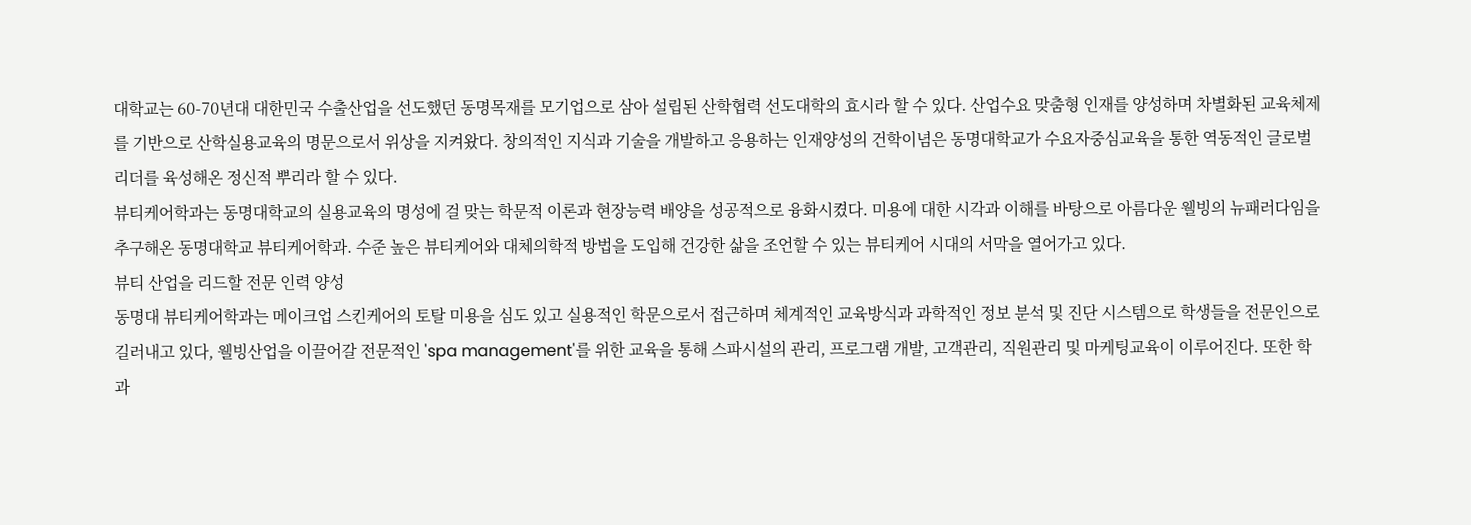대학교는 60-70년대 대한민국 수출산업을 선도했던 동명목재를 모기업으로 삼아 설립된 산학협력 선도대학의 효시라 할 수 있다. 산업수요 맞춤형 인재를 양성하며 차별화된 교육체제를 기반으로 산학실용교육의 명문으로서 위상을 지켜왔다. 창의적인 지식과 기술을 개발하고 응용하는 인재양성의 건학이념은 동명대학교가 수요자중심교육을 통한 역동적인 글로벌 리더를 육성해온 정신적 뿌리라 할 수 있다.
뷰티케어학과는 동명대학교의 실용교육의 명성에 걸 맞는 학문적 이론과 현장능력 배양을 성공적으로 융화시켰다. 미용에 대한 시각과 이해를 바탕으로 아름다운 웰빙의 뉴패러다임을 추구해온 동명대학교 뷰티케어학과. 수준 높은 뷰티케어와 대체의학적 방법을 도입해 건강한 삶을 조언할 수 있는 뷰티케어 시대의 서막을 열어가고 있다.
뷰티 산업을 리드할 전문 인력 양성
동명대 뷰티케어학과는 메이크업 스킨케어의 토탈 미용을 심도 있고 실용적인 학문으로서 접근하며 체계적인 교육방식과 과학적인 정보 분석 및 진단 시스템으로 학생들을 전문인으로 길러내고 있다, 웰빙산업을 이끌어갈 전문적인 'spa management'를 위한 교육을 통해 스파시설의 관리, 프로그램 개발, 고객관리, 직원관리 및 마케팅교육이 이루어진다. 또한 학과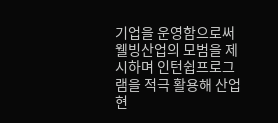기업을 운영함으로써 웰빙산업의 모범을 제시하며 인턴쉽프로그램을 적극 활용해 산업현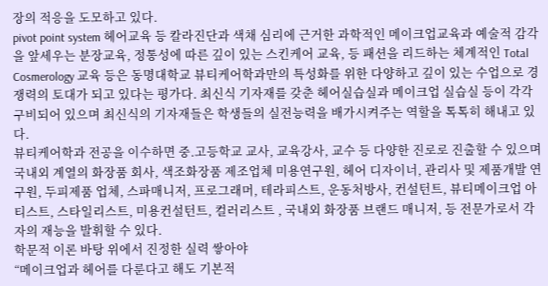장의 적응을 도모하고 있다.
pivot point system 헤어교육 등 칼라진단과 색채 심리에 근거한 과학적인 메이크업교육과 예술적 감각을 앞세우는 분장교육, 정통성에 따른 깊이 있는 스킨케어 교육, 등 패션을 리드하는 체계적인 Total Cosmerology 교육 등은 동명대학교 뷰티케어학과만의 특성화를 위한 다양하고 깊이 있는 수업으로 경쟁력의 토대가 되고 있다는 평가다. 최신식 기자재를 갖춘 헤어실습실과 메이크업 실습실 등이 각각 구비되어 있으며 최신식의 기자재들은 학생들의 실전능력을 배가시켜주는 역할을 톡톡히 해내고 있다.
뷰티케어학과 전공을 이수하면 중.고등학교 교사, 교육강사, 교수 등 다양한 진로로 진출할 수 있으며 국내외 계열의 화장품 회사, 색조화장품 제조업체 미용연구원, 헤어 디자이너, 관리사 및 제품개발 연구원, 두피제품 업체, 스파매니저, 프로그래머, 테라피스트, 운동처방사, 컨설턴트, 뷰티메이크업 아티스트, 스타일리스트, 미용컨설턴트, 컬러리스트 , 국내외 화장품 브랜드 매니저, 등 전문가로서 각자의 재능을 발휘할 수 있다.
학문적 이론 바탕 위에서 진정한 실력 쌓아야
“메이크업과 헤어를 다룬다고 해도 기본적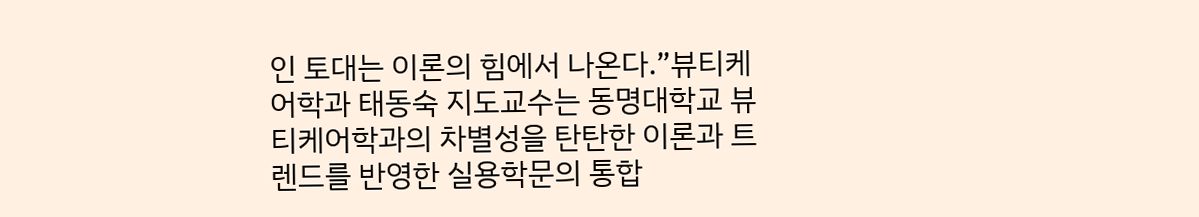인 토대는 이론의 힘에서 나온다.”뷰티케어학과 태동숙 지도교수는 동명대학교 뷰티케어학과의 차별성을 탄탄한 이론과 트렌드를 반영한 실용학문의 통합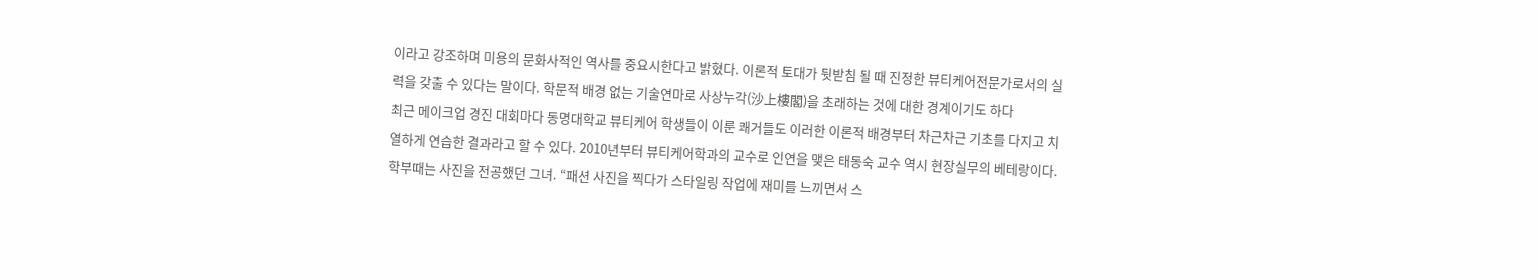이라고 강조하며 미용의 문화사적인 역사를 중요시한다고 밝혔다. 이론적 토대가 뒷받침 될 때 진정한 뷰티케어전문가로서의 실력을 갖출 수 있다는 말이다. 학문적 배경 없는 기술연마로 사상누각(沙上樓閣)을 초래하는 것에 대한 경계이기도 하다
최근 메이크업 경진 대회마다 동명대학교 뷰티케어 학생들이 이룬 쾌거들도 이러한 이론적 배경부터 차근차근 기초를 다지고 치열하게 연습한 결과라고 할 수 있다. 2010년부터 뷰티케어학과의 교수로 인연을 맺은 태동숙 교수 역시 현장실무의 베테랑이다. 학부때는 사진을 전공했던 그녀. “패션 사진을 찍다가 스타일링 작업에 재미를 느끼면서 스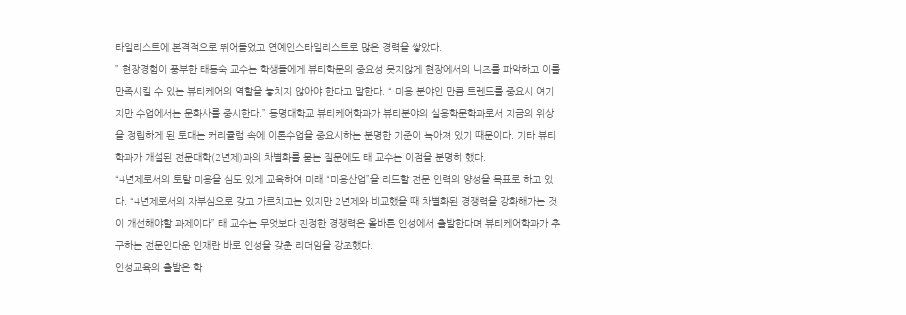타일리스트에 본격적으로 뛰어들었고 연예인스타일리스트로 많은 경력을 쌓았다.
” 현장경험이 풍부한 태동숙 교수는 학생들에게 뷰티학문의 중요성 못지않게 현장에서의 니즈를 파악하고 이를 만족시킬 수 있는 뷰티케어의 역할을 놓치지 않아야 한다고 말한다. “ 미용 분야인 만큼 트렌드를 중요시 여기지만 수업에서는 문화사를 중시한다.” 동명대학교 뷰티케어학과가 뷰티분야의 실용학문학과로서 지금의 위상을 정립하게 된 토대는 커리큘럼 속에 이론수업을 중요시하는 분명한 기준이 녹아져 있기 때문이다. 기타 뷰티학과가 개설된 전문대학(2년제)과의 차별화를 묻는 질문에도 태 교수는 이점을 분명히 했다.
“4년제로서의 토탈 미용을 심도 있게 교육하여 미래 “미용산업”을 리드할 전문 인력의 양성을 목표로 하고 있다. “4년제로서의 자부심으로 갖고 가르치고는 있지만 2년제와 비교했을 때 차별화된 경쟁력을 강화해가는 것이 개선해야할 과제이다” 태 교수는 무엇보다 진정한 경쟁력은 올바른 인성에서 출발한다며 뷰티케어학과가 추구하는 전문인다운 인재란 바로 인성을 갖춘 리더임을 강조했다.
인성교육의 출발은 학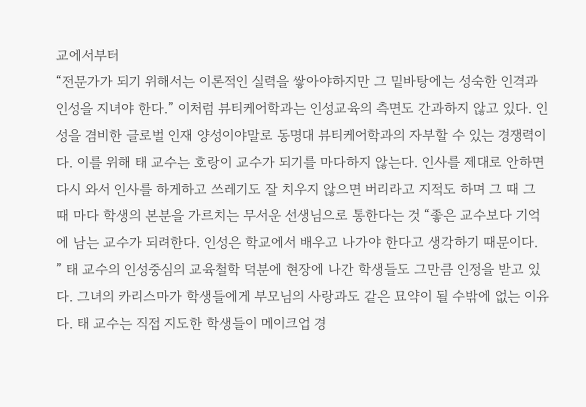교에서부터
“전문가가 되기 위해서는 이론적인 실력을 쌓아야하지만 그 밑바탕에는 성숙한 인격과 인성을 지녀야 한다.” 이처럼 뷰티케어학과는 인성교육의 측면도 간과하지 않고 있다. 인성을 겸비한 글로벌 인재 양성이야말로 동명대 뷰티케어학과의 자부할 수 있는 경쟁력이다. 이를 위해 태 교수는 호랑이 교수가 되기를 마다하지 않는다. 인사를 제대로 안하면 다시 와서 인사를 하게하고 쓰레기도 잘 치우지 않으면 버리라고 지적도 하며 그 때 그 때 마다 학생의 본분을 가르치는 무서운 선생님으로 통한다는 것 “좋은 교수보다 기억에 남는 교수가 되려한다. 인성은 학교에서 배우고 나가야 한다고 생각하기 때문이다.
” 태 교수의 인성중심의 교육철학 덕분에 현장에 나간 학생들도 그만큼 인정을 받고 있다. 그녀의 카리스마가 학생들에게 부모님의 사랑과도 같은 묘약이 될 수밖에 없는 이유다. 태 교수는 직접 지도한 학생들이 메이크업 경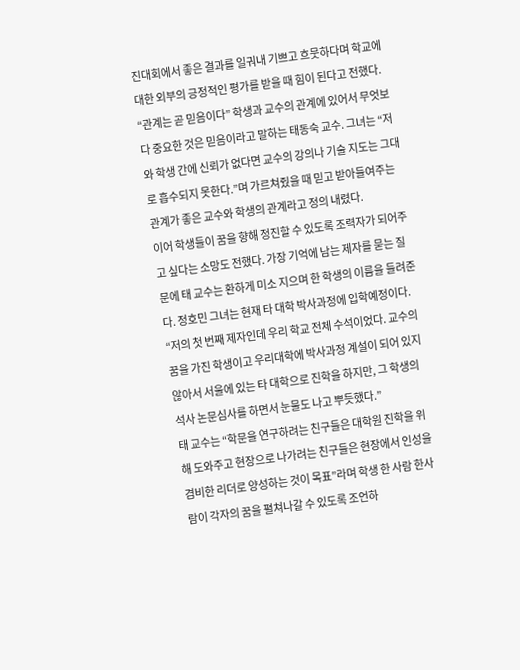진대회에서 좋은 결과를 일궈내 기쁘고 흐뭇하다며 학교에 대한 외부의 긍정적인 평가를 받을 때 힘이 된다고 전했다. “관계는 곧 믿음이다” 학생과 교수의 관계에 있어서 무엇보다 중요한 것은 믿음이라고 말하는 태동숙 교수. 그녀는 “저와 학생 간에 신뢰가 없다면 교수의 강의나 기술 지도는 그대로 흡수되지 못한다.”며 가르쳐줬을 때 믿고 받아들여주는 관계가 좋은 교수와 학생의 관계라고 정의 내렸다.
이어 학생들이 꿈을 향해 정진할 수 있도록 조력자가 되어주고 싶다는 소망도 전했다. 가장 기억에 남는 제자를 묻는 질문에 태 교수는 환하게 미소 지으며 한 학생의 이름을 들려준다. 정호민 그녀는 현재 타 대학 박사과정에 입학예정이다. “저의 첫 번째 제자인데 우리 학교 전체 수석이었다. 교수의 꿈을 가진 학생이고 우리대학에 박사과정 계설이 되어 있지 않아서 서울에 있는 타 대학으로 진학을 하지만, 그 학생의 석사 논문심사를 하면서 눈물도 나고 뿌듯했다.”
태 교수는 “학문을 연구하려는 친구들은 대학원 진학을 위해 도와주고 현장으로 나가려는 친구들은 현장에서 인성을 겸비한 리더로 양성하는 것이 목표”라며 학생 한 사람 한사람이 각자의 꿈을 펼쳐나갈 수 있도록 조언하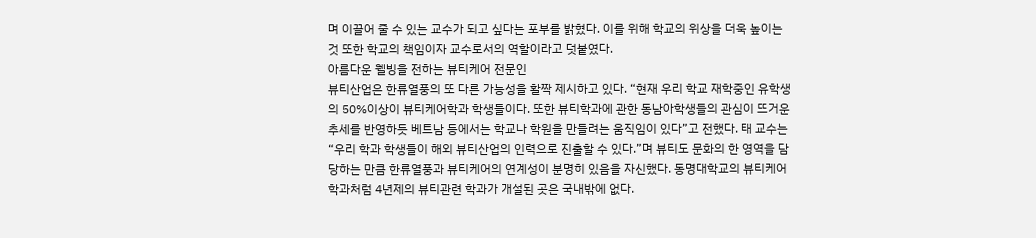며 이끌어 줄 수 있는 교수가 되고 싶다는 포부를 밝혔다. 이를 위해 학교의 위상을 더욱 높이는 것 또한 학교의 책임이자 교수로서의 역할이라고 덧붙였다.
아름다운 웰빙을 전하는 뷰티케어 전문인
뷰티산업은 한류열풍의 또 다른 가능성을 활짝 제시하고 있다. “현재 우리 학교 재학중인 유학생의 50%이상이 뷰티케어학과 학생들이다. 또한 뷰티학과에 관한 동남아학생들의 관심이 뜨거운 추세를 반영하듯 베트남 등에서는 학교나 학원을 만들려는 움직임이 있다”고 전했다. 태 교수는 “우리 학과 학생들이 해외 뷰티산업의 인력으로 진출할 수 있다.”며 뷰티도 문화의 한 영역을 담당하는 만큼 한류열풍과 뷰티케어의 연계성이 분명히 있음을 자신했다. 동명대학교의 뷰티케어학과처럼 4년제의 뷰티관련 학과가 개설된 곳은 국내밖에 없다.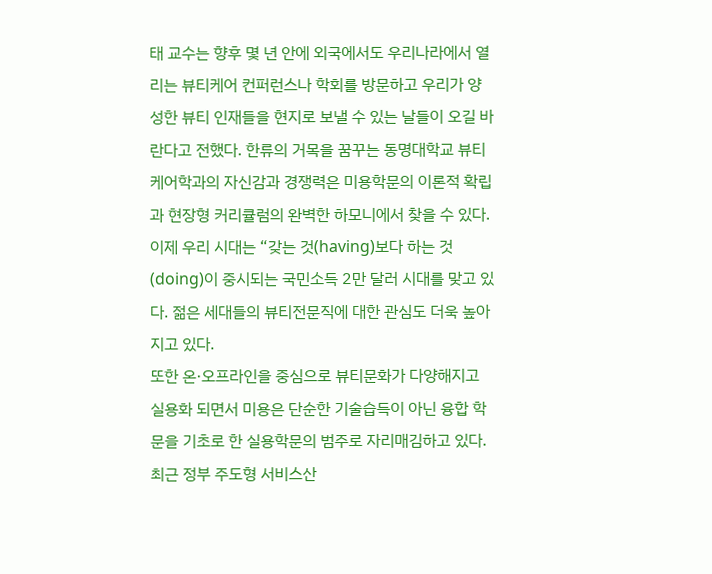태 교수는 향후 몇 년 안에 외국에서도 우리나라에서 열리는 뷰티케어 컨퍼런스나 학회를 방문하고 우리가 양성한 뷰티 인재들을 현지로 보낼 수 있는 날들이 오길 바란다고 전했다. 한류의 거목을 꿈꾸는 동명대학교 뷰티케어학과의 자신감과 경쟁력은 미용학문의 이론적 확립과 현장형 커리큘럼의 완벽한 하모니에서 찾을 수 있다. 이제 우리 시대는 “갖는 것(having)보다 하는 것(doing)이 중시되는 국민소득 2만 달러 시대를 맞고 있다. 젊은 세대들의 뷰티전문직에 대한 관심도 더욱 높아지고 있다.
또한 온·오프라인을 중심으로 뷰티문화가 다양해지고 실용화 되면서 미용은 단순한 기술습득이 아닌 융합 학문을 기초로 한 실용학문의 범주로 자리매김하고 있다. 최근 정부 주도형 서비스산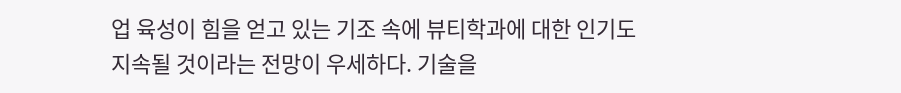업 육성이 힘을 얻고 있는 기조 속에 뷰티학과에 대한 인기도 지속될 것이라는 전망이 우세하다. 기술을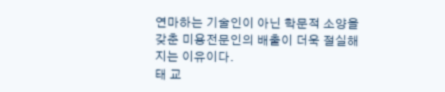연마하는 기술인이 아닌 학문적 소양을 갖춘 미용전문인의 배출이 더욱 절실해지는 이유이다.
태 교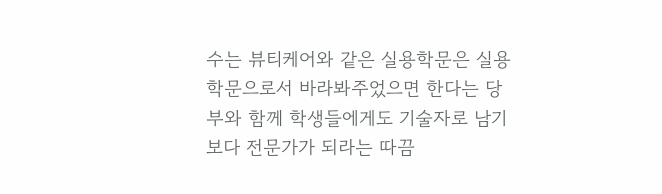수는 뷰티케어와 같은 실용학문은 실용학문으로서 바라봐주었으면 한다는 당부와 함께 학생들에게도 기술자로 남기보다 전문가가 되라는 따끔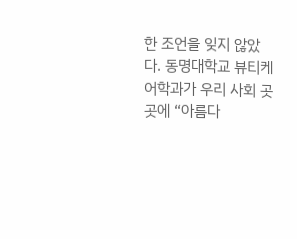한 조언을 잊지 않았다. 동명대학교 뷰티케어학과가 우리 사회 곳곳에 “아름다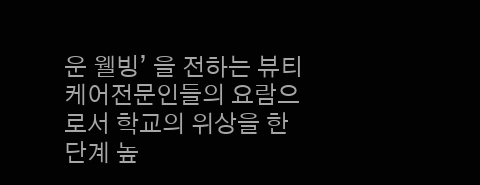운 웰빙’ 을 전하는 뷰티케어전문인들의 요람으로서 학교의 위상을 한 단계 높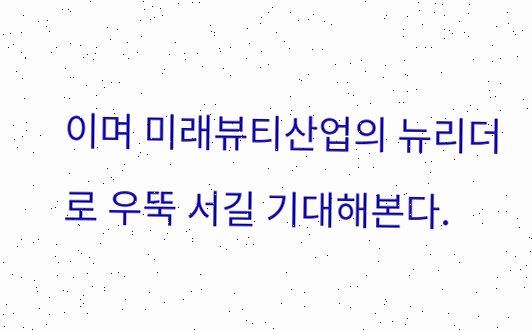이며 미래뷰티산업의 뉴리더로 우뚝 서길 기대해본다.